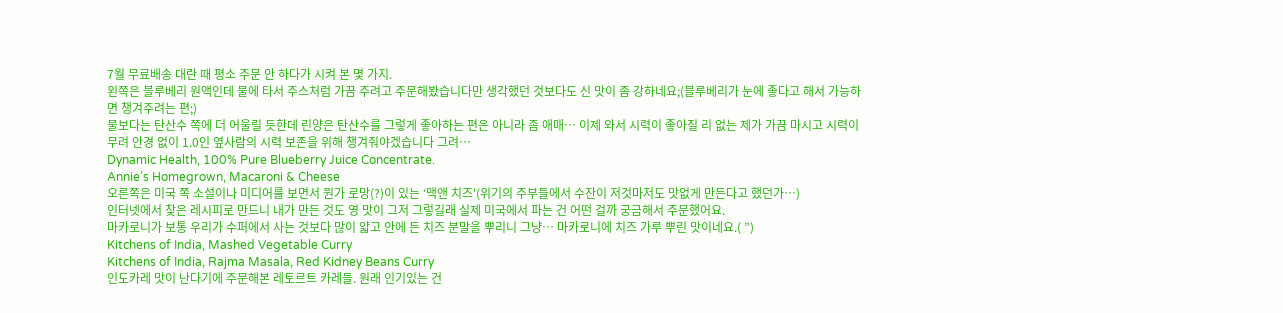7월 무료배송 대란 때 평소 주문 안 하다가 시켜 본 몇 가지.
왼쪽은 블루베리 원액인데 물에 타서 주스처럼 가끔 주려고 주문해봤습니다만 생각했던 것보다도 신 맛이 좀 강하네요;(블루베리가 눈에 좋다고 해서 가능하면 챙겨주려는 편;)
물보다는 탄산수 쪽에 더 어울릴 듯한데 린양은 탄산수를 그렇게 좋아하는 편은 아니라 좀 애매… 이제 와서 시력이 좋아질 리 없는 제가 가끔 마시고 시력이 무려 안경 없이 1.0인 옆사람의 시력 보존을 위해 챙겨줘야겠습니다 그려…
Dynamic Health, 100% Pure Blueberry Juice Concentrate.
Annie’s Homegrown, Macaroni & Cheese
오른쪽은 미국 쪽 소설이나 미디어를 보면서 뭔가 로망(?)이 있는 ‘맥앤 치즈'(위기의 주부들에서 수잔이 저것마저도 맛없게 만든다고 했던가…)
인터넷에서 찾은 레시피로 만드니 내가 만든 것도 영 맛이 그저 그렇길래 실제 미국에서 파는 건 어떤 걸까 궁금해서 주문했어요.
마카로니가 보통 우리가 수퍼에서 사는 것보다 많이 얇고 안에 든 치즈 분말을 뿌리니 그냥… 마카로니에 치즈 가루 뿌린 맛이네요.( ”)
Kitchens of India, Mashed Vegetable Curry
Kitchens of India, Rajma Masala, Red Kidney Beans Curry
인도카레 맛이 난다기에 주문해본 레토르트 카레들. 원래 인기있는 건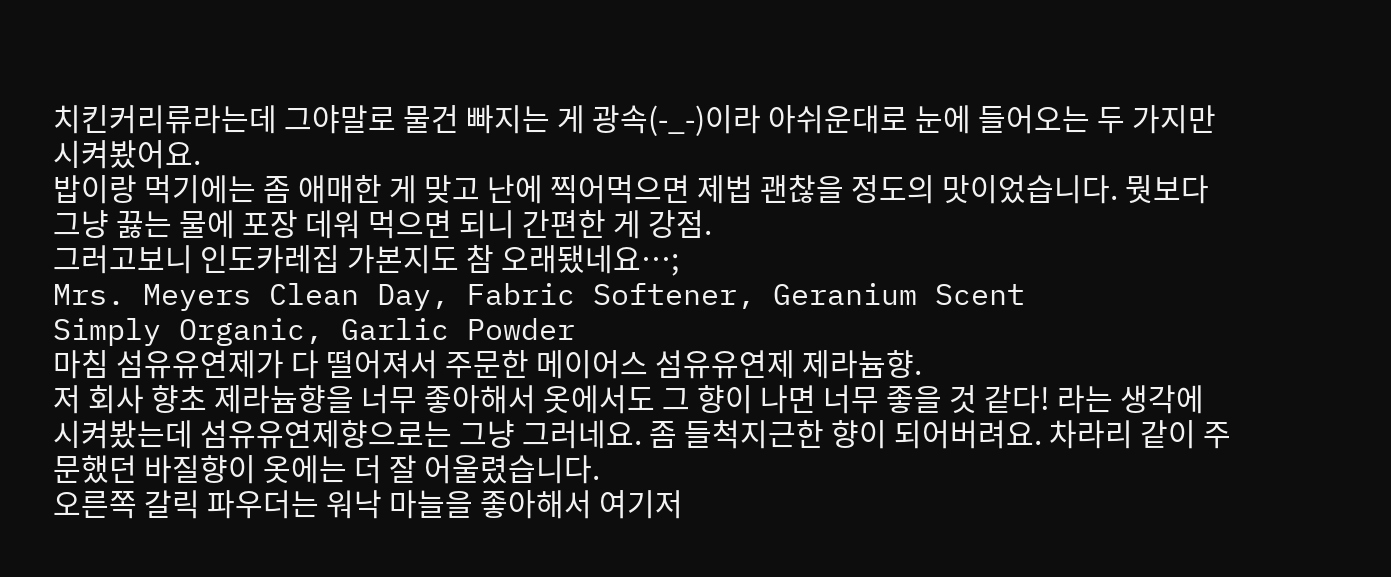치킨커리류라는데 그야말로 물건 빠지는 게 광속(-_-)이라 아쉬운대로 눈에 들어오는 두 가지만 시켜봤어요.
밥이랑 먹기에는 좀 애매한 게 맞고 난에 찍어먹으면 제법 괜찮을 정도의 맛이었습니다. 뭣보다 그냥 끓는 물에 포장 데워 먹으면 되니 간편한 게 강점.
그러고보니 인도카레집 가본지도 참 오래됐네요…;
Mrs. Meyers Clean Day, Fabric Softener, Geranium Scent
Simply Organic, Garlic Powder
마침 섬유유연제가 다 떨어져서 주문한 메이어스 섬유유연제 제라늄향.
저 회사 향초 제라늄향을 너무 좋아해서 옷에서도 그 향이 나면 너무 좋을 것 같다! 라는 생각에 시켜봤는데 섬유유연제향으로는 그냥 그러네요. 좀 들척지근한 향이 되어버려요. 차라리 같이 주문했던 바질향이 옷에는 더 잘 어울렸습니다.
오른쪽 갈릭 파우더는 워낙 마늘을 좋아해서 여기저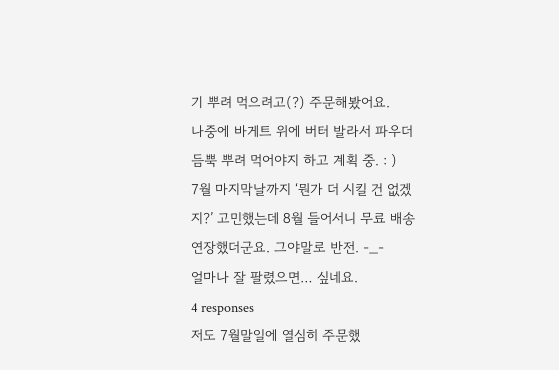기 뿌려 먹으려고(?) 주문해봤어요.
나중에 바게트 위에 버터 발라서 파우더 듬뿍 뿌려 먹어야지 하고 계획 중. : )
7월 마지막날까지 ‘뭔가 더 시킬 건 없겠지?’ 고민했는데 8월 들어서니 무료 배송 연장했더군요. 그야말로 반전. -_-
얼마나 잘 팔렸으면… 싶네요.
4 responses
저도 7월말일에 열심히 주문했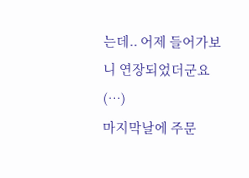는데.. 어제 들어가보니 연장되었더군요 (…)
마지막날에 주문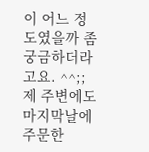이 어느 정도였을까 좀 궁금하더라고요. ^^;; 제 주변에도 마지막날에 주문한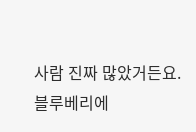사람 진짜 많았거든요.
블루베리에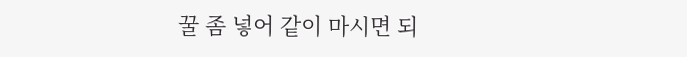꿀 좀 넣어 같이 마시면 되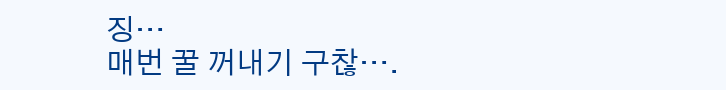징…
매번 꿀 꺼내기 구찮….